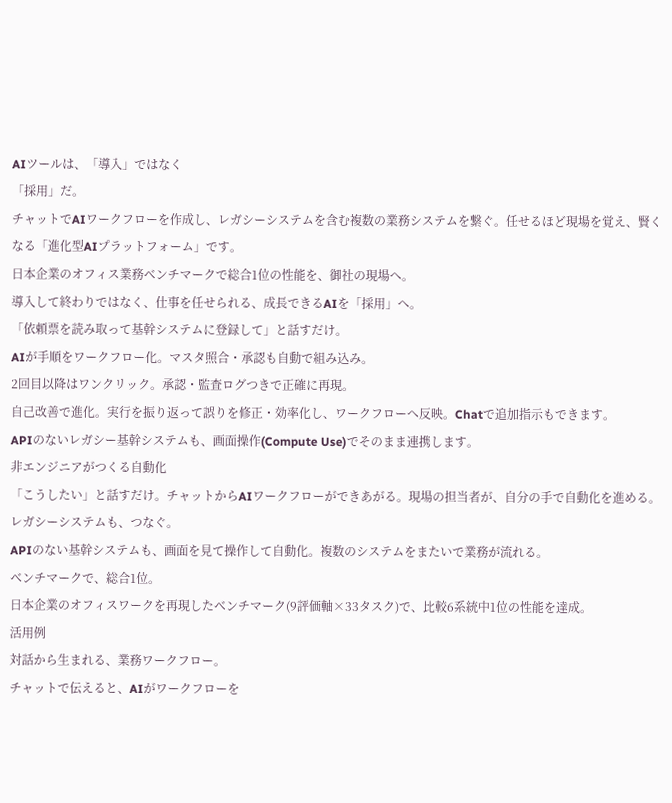AIツールは、「導入」ではなく
「採用」だ。
チャットでAIワークフローを作成し、レガシーシステムを含む複数の業務システムを繋ぐ。任せるほど現場を覚え、賢くなる「進化型AIプラットフォーム」です。
日本企業のオフィス業務ベンチマークで総合1位の性能を、御社の現場へ。
導入して終わりではなく、仕事を任せられる、成長できるAIを「採用」へ。
「依頼票を読み取って基幹システムに登録して」と話すだけ。
AIが手順をワークフロー化。マスタ照合・承認も自動で組み込み。
2回目以降はワンクリック。承認・監査ログつきで正確に再現。
自己改善で進化。実行を振り返って誤りを修正・効率化し、ワークフローへ反映。Chatで追加指示もできます。
APIのないレガシー基幹システムも、画面操作(Compute Use)でそのまま連携します。
非エンジニアがつくる自動化
「こうしたい」と話すだけ。チャットからAIワークフローができあがる。現場の担当者が、自分の手で自動化を進める。
レガシーシステムも、つなぐ。
APIのない基幹システムも、画面を見て操作して自動化。複数のシステムをまたいで業務が流れる。
ベンチマークで、総合1位。
日本企業のオフィスワークを再現したベンチマーク(9評価軸×33タスク)で、比較6系統中1位の性能を達成。
活用例
対話から生まれる、業務ワークフロー。
チャットで伝えると、AIがワークフローを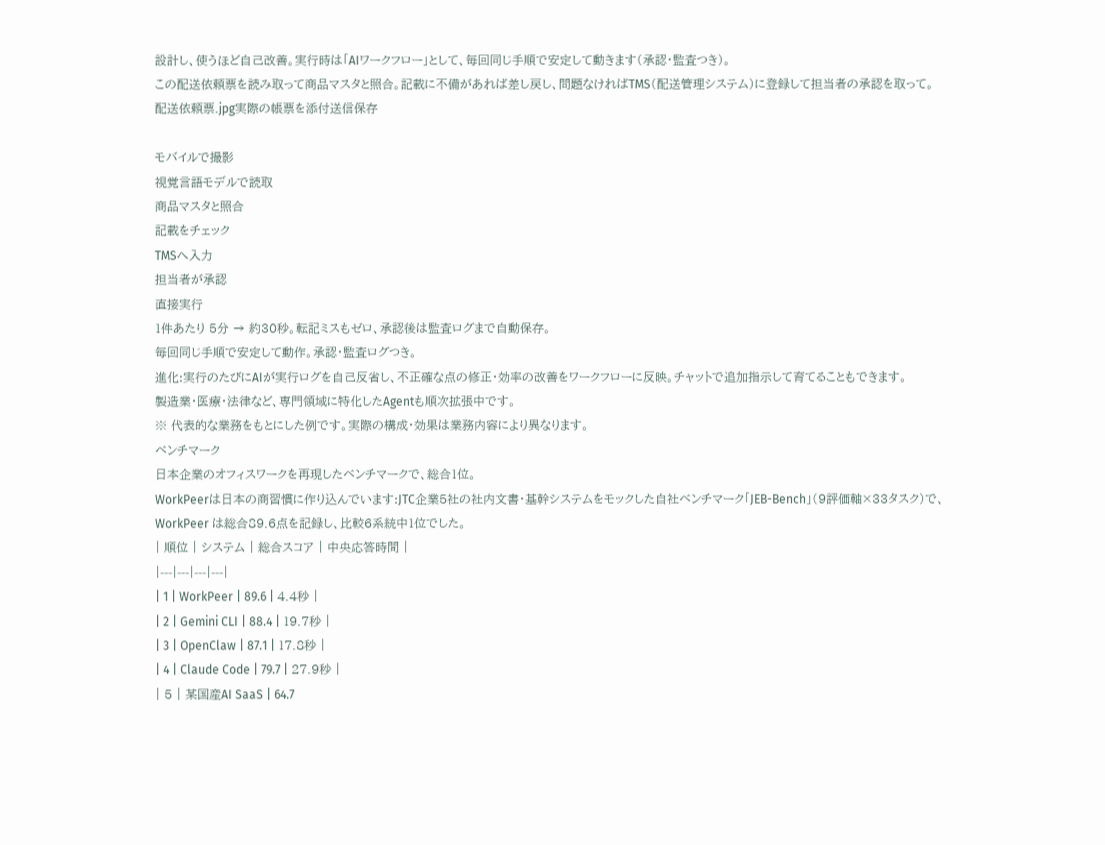設計し、使うほど自己改善。実行時は「AIワークフロー」として、毎回同じ手順で安定して動きます(承認・監査つき)。
この配送依頼票を読み取って商品マスタと照合。記載に不備があれば差し戻し、問題なければTMS(配送管理システム)に登録して担当者の承認を取って。
配送依頼票.jpg実際の帳票を添付送信保存

モバイルで撮影
視覚言語モデルで読取
商品マスタと照合
記載をチェック
TMSへ入力
担当者が承認
直接実行
1件あたり 5分 → 約30秒。転記ミスもゼロ、承認後は監査ログまで自動保存。
毎回同じ手順で安定して動作。承認・監査ログつき。
進化:実行のたびにAIが実行ログを自己反省し、不正確な点の修正・効率の改善をワークフローに反映。チャットで追加指示して育てることもできます。
製造業・医療・法律など、専門領域に特化したAgentも順次拡張中です。
※ 代表的な業務をもとにした例です。実際の構成・効果は業務内容により異なります。
ベンチマーク
日本企業のオフィスワークを再現したベンチマークで、総合1位。
WorkPeerは日本の商習慣に作り込んでいます:JTC企業5社の社内文書・基幹システムをモックした自社ベンチマーク「JEB-Bench」(9評価軸×33タスク)で、WorkPeer は総合89.6点を記録し、比較6系統中1位でした。
| 順位 | システム | 総合スコア | 中央応答時間 |
|---|---|---|---|
| 1 | WorkPeer | 89.6 | 4.4秒 |
| 2 | Gemini CLI | 88.4 | 19.7秒 |
| 3 | OpenClaw | 87.1 | 17.8秒 |
| 4 | Claude Code | 79.7 | 27.9秒 |
| 5 | 某国産AI SaaS | 64.7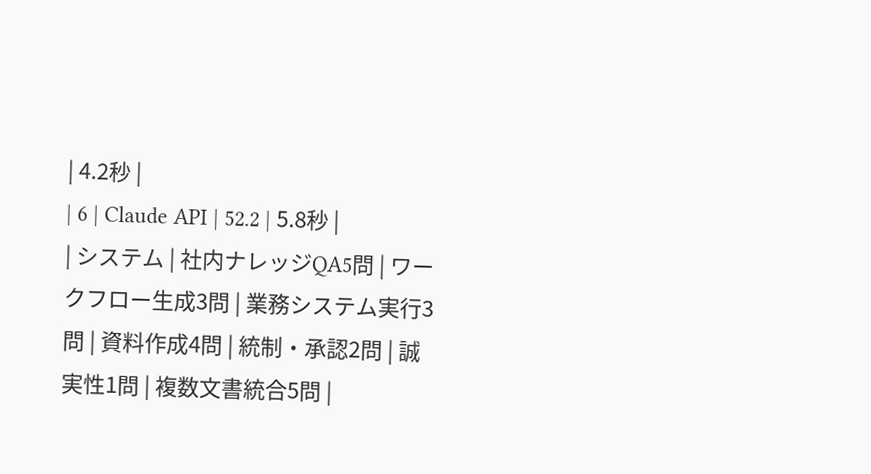| 4.2秒 |
| 6 | Claude API | 52.2 | 5.8秒 |
| システム | 社内ナレッジQA5問 | ワークフロー生成3問 | 業務システム実行3問 | 資料作成4問 | 統制・承認2問 | 誠実性1問 | 複数文書統合5問 |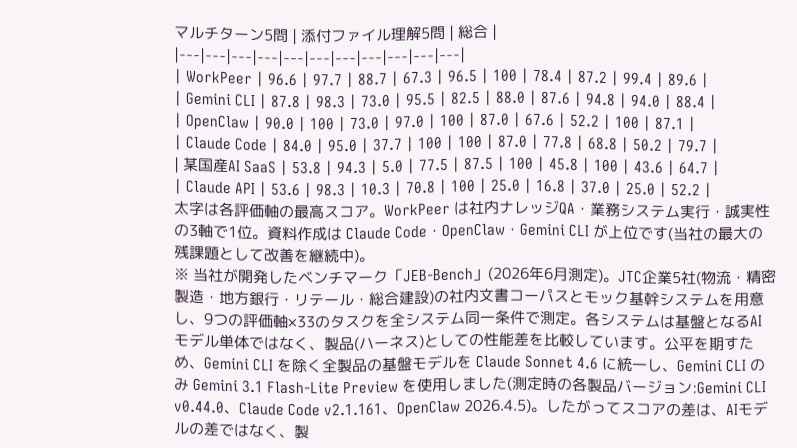マルチターン5問 | 添付ファイル理解5問 | 総合 |
|---|---|---|---|---|---|---|---|---|---|---|
| WorkPeer | 96.6 | 97.7 | 88.7 | 67.3 | 96.5 | 100 | 78.4 | 87.2 | 99.4 | 89.6 |
| Gemini CLI | 87.8 | 98.3 | 73.0 | 95.5 | 82.5 | 88.0 | 87.6 | 94.8 | 94.0 | 88.4 |
| OpenClaw | 90.0 | 100 | 73.0 | 97.0 | 100 | 87.0 | 67.6 | 52.2 | 100 | 87.1 |
| Claude Code | 84.0 | 95.0 | 37.7 | 100 | 100 | 87.0 | 77.8 | 68.8 | 50.2 | 79.7 |
| 某国産AI SaaS | 53.8 | 94.3 | 5.0 | 77.5 | 87.5 | 100 | 45.8 | 100 | 43.6 | 64.7 |
| Claude API | 53.6 | 98.3 | 10.3 | 70.8 | 100 | 25.0 | 16.8 | 37.0 | 25.0 | 52.2 |
太字は各評価軸の最高スコア。WorkPeer は社内ナレッジQA・業務システム実行・誠実性の3軸で1位。資料作成は Claude Code・OpenClaw・Gemini CLI が上位です(当社の最大の残課題として改善を継続中)。
※ 当社が開発したベンチマーク「JEB-Bench」(2026年6月測定)。JTC企業5社(物流・精密製造・地方銀行・リテール・総合建設)の社内文書コーパスとモック基幹システムを用意し、9つの評価軸×33のタスクを全システム同一条件で測定。各システムは基盤となるAIモデル単体ではなく、製品(ハーネス)としての性能差を比較しています。公平を期すため、Gemini CLI を除く全製品の基盤モデルを Claude Sonnet 4.6 に統一し、Gemini CLI のみ Gemini 3.1 Flash-Lite Preview を使用しました(測定時の各製品バージョン:Gemini CLI v0.44.0、Claude Code v2.1.161、OpenClaw 2026.4.5)。したがってスコアの差は、AIモデルの差ではなく、製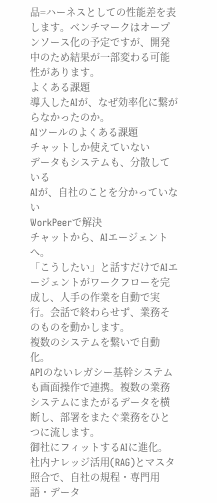品=ハーネスとしての性能差を表します。ベンチマークはオープンソース化の予定ですが、開発中のため結果が一部変わる可能性があります。
よくある課題
導入したAIが、なぜ効率化に繋がらなかったのか。
AIツールのよくある課題
チャットしか使えていない
データもシステムも、分散している
AIが、自社のことを分かっていない
WorkPeerで解決
チャットから、AIエージェントへ。
「こうしたい」と話すだけでAIエージェントがワークフローを完成し、人手の作業を自動で実行。会話で終わらせず、業務そのものを動かします。
複数のシステムを繋いで自動化。
APIのないレガシー基幹システムも画面操作で連携。複数の業務システムにまたがるデータを横断し、部署をまたぐ業務をひとつに流します。
御社にフィットするAIに進化。
社内ナレッジ活用(RAG)とマスタ照合で、自社の規程・専門用語・データ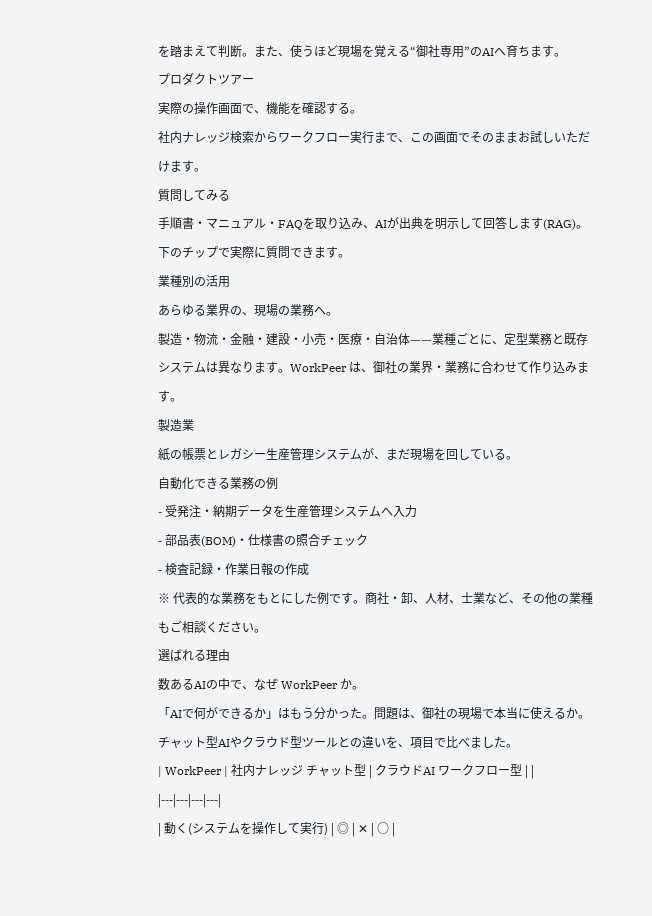を踏まえて判断。また、使うほど現場を覚える“御社専用”のAIへ育ちます。
プロダクトツアー
実際の操作画面で、機能を確認する。
社内ナレッジ検索からワークフロー実行まで、この画面でそのままお試しいただけます。
質問してみる
手順書・マニュアル・FAQを取り込み、AIが出典を明示して回答します(RAG)。下のチップで実際に質問できます。
業種別の活用
あらゆる業界の、現場の業務へ。
製造・物流・金融・建設・小売・医療・自治体——業種ごとに、定型業務と既存システムは異なります。WorkPeer は、御社の業界・業務に合わせて作り込みます。
製造業
紙の帳票とレガシー生産管理システムが、まだ現場を回している。
自動化できる業務の例
- 受発注・納期データを生産管理システムへ入力
- 部品表(BOM)・仕様書の照合チェック
- 検査記録・作業日報の作成
※ 代表的な業務をもとにした例です。商社・卸、人材、士業など、その他の業種もご相談ください。
選ばれる理由
数あるAIの中で、なぜ WorkPeer か。
「AIで何ができるか」はもう分かった。問題は、御社の現場で本当に使えるか。チャット型AIやクラウド型ツールとの違いを、項目で比べました。
| WorkPeer | 社内ナレッジ チャット型 | クラウドAI ワークフロー型 | |
|---|---|---|---|
| 動く(システムを操作して実行) | ◎ | ✕ | ○ |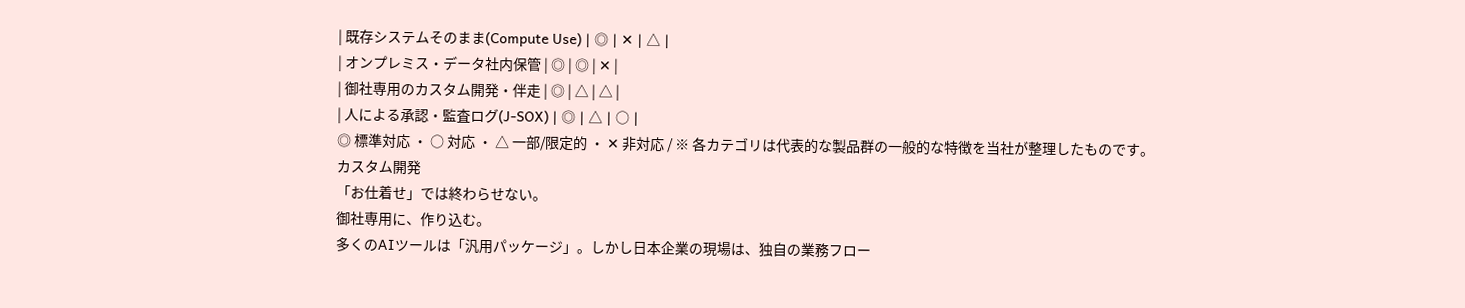| 既存システムそのまま(Compute Use) | ◎ | ✕ | △ |
| オンプレミス・データ社内保管 | ◎ | ◎ | ✕ |
| 御社専用のカスタム開発・伴走 | ◎ | △ | △ |
| 人による承認・監査ログ(J-SOX) | ◎ | △ | ○ |
◎ 標準対応 ・ ○ 対応 ・ △ 一部/限定的 ・ ✕ 非対応 / ※ 各カテゴリは代表的な製品群の一般的な特徴を当社が整理したものです。
カスタム開発
「お仕着せ」では終わらせない。
御社専用に、作り込む。
多くのAIツールは「汎用パッケージ」。しかし日本企業の現場は、独自の業務フロー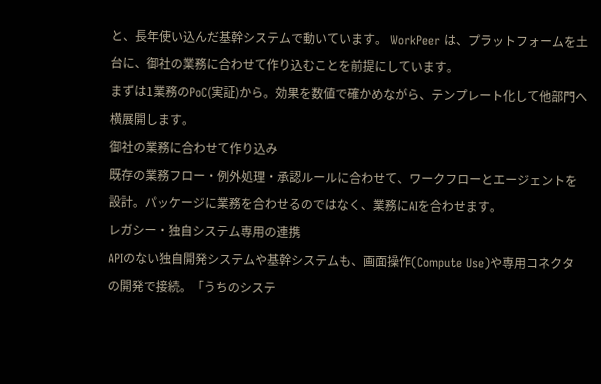と、長年使い込んだ基幹システムで動いています。 WorkPeer は、プラットフォームを土台に、御社の業務に合わせて作り込むことを前提にしています。
まずは1業務のPoC(実証)から。効果を数値で確かめながら、テンプレート化して他部門へ横展開します。
御社の業務に合わせて作り込み
既存の業務フロー・例外処理・承認ルールに合わせて、ワークフローとエージェントを設計。パッケージに業務を合わせるのではなく、業務にAIを合わせます。
レガシー・独自システム専用の連携
APIのない独自開発システムや基幹システムも、画面操作(Compute Use)や専用コネクタの開発で接続。「うちのシステ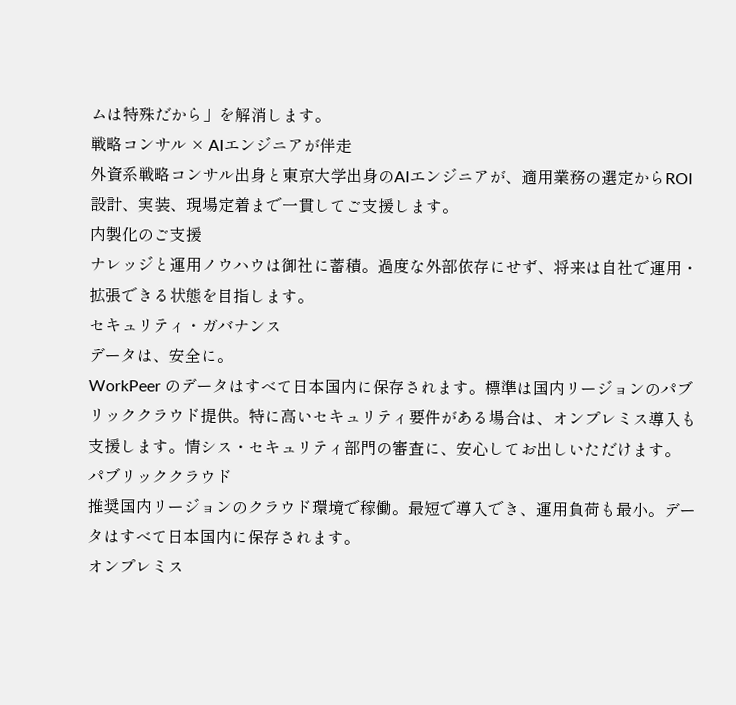ムは特殊だから」を解消します。
戦略コンサル × AIエンジニアが伴走
外資系戦略コンサル出身と東京大学出身のAIエンジニアが、適用業務の選定からROI設計、実装、現場定着まで一貫してご支援します。
内製化のご支援
ナレッジと運用ノウハウは御社に蓄積。過度な外部依存にせず、将来は自社で運用・拡張できる状態を目指します。
セキュリティ・ガバナンス
データは、安全に。
WorkPeer のデータはすべて日本国内に保存されます。標準は国内リージョンのパブリッククラウド提供。特に高いセキュリティ要件がある場合は、オンプレミス導入も支援します。情シス・セキュリティ部門の審査に、安心してお出しいただけます。
パブリッククラウド
推奨国内リージョンのクラウド環境で稼働。最短で導入でき、運用負荷も最小。データはすべて日本国内に保存されます。
オンプレミス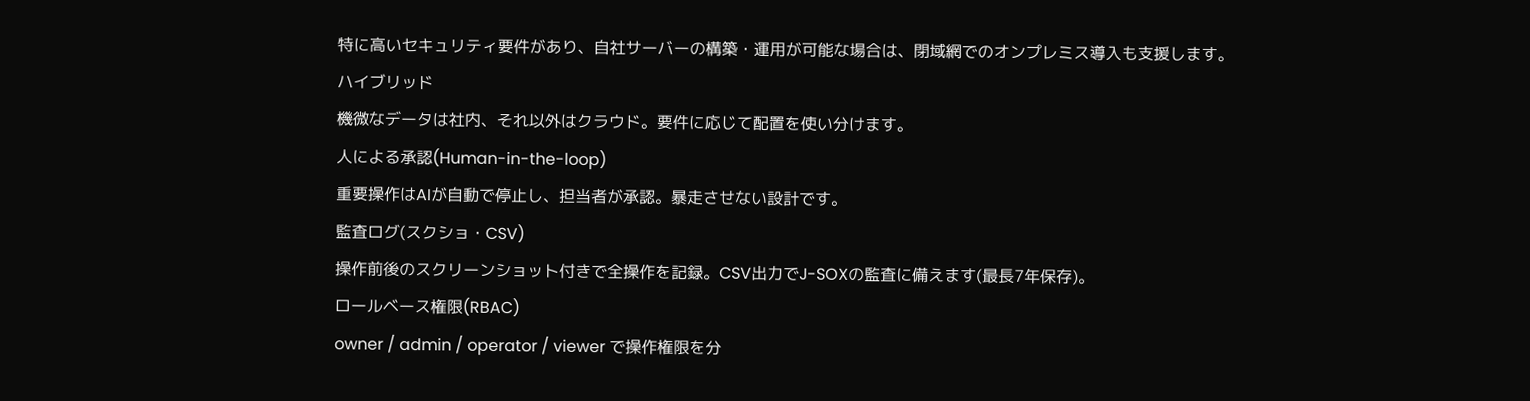特に高いセキュリティ要件があり、自社サーバーの構築・運用が可能な場合は、閉域網でのオンプレミス導入も支援します。
ハイブリッド
機微なデータは社内、それ以外はクラウド。要件に応じて配置を使い分けます。
人による承認(Human-in-the-loop)
重要操作はAIが自動で停止し、担当者が承認。暴走させない設計です。
監査ログ(スクショ・CSV)
操作前後のスクリーンショット付きで全操作を記録。CSV出力でJ-SOXの監査に備えます(最長7年保存)。
ロールベース権限(RBAC)
owner / admin / operator / viewer で操作権限を分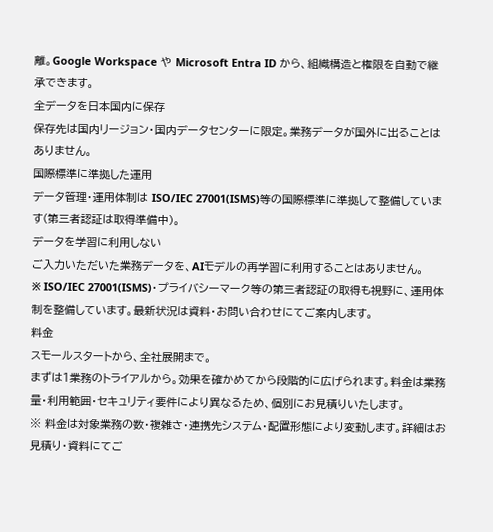離。Google Workspace や Microsoft Entra ID から、組織構造と権限を自動で継承できます。
全データを日本国内に保存
保存先は国内リージョン・国内データセンターに限定。業務データが国外に出ることはありません。
国際標準に準拠した運用
データ管理・運用体制は ISO/IEC 27001(ISMS)等の国際標準に準拠して整備しています(第三者認証は取得準備中)。
データを学習に利用しない
ご入力いただいた業務データを、AIモデルの再学習に利用することはありません。
※ ISO/IEC 27001(ISMS)・プライバシーマーク等の第三者認証の取得も視野に、運用体制を整備しています。最新状況は資料・お問い合わせにてご案内します。
料金
スモールスタートから、全社展開まで。
まずは1業務のトライアルから。効果を確かめてから段階的に広げられます。料金は業務量・利用範囲・セキュリティ要件により異なるため、個別にお見積りいたします。
※ 料金は対象業務の数・複雑さ・連携先システム・配置形態により変動します。詳細はお見積り・資料にてご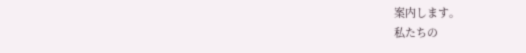案内します。
私たちの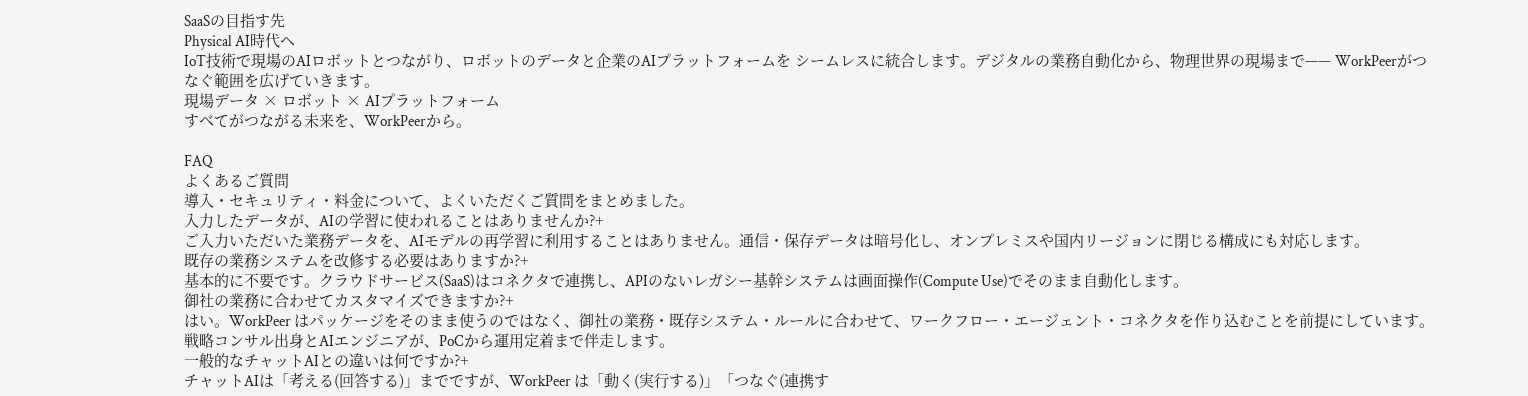SaaSの目指す先
Physical AI時代へ
IoT技術で現場のAIロボットとつながり、ロボットのデータと企業のAIプラットフォームを シームレスに統合します。デジタルの業務自動化から、物理世界の現場まで—— WorkPeerがつなぐ範囲を広げていきます。
現場データ × ロボット × AIプラットフォーム
すべてがつながる未来を、WorkPeerから。

FAQ
よくあるご質問
導入・セキュリティ・料金について、よくいただくご質問をまとめました。
入力したデータが、AIの学習に使われることはありませんか?+
ご入力いただいた業務データを、AIモデルの再学習に利用することはありません。通信・保存データは暗号化し、オンプレミスや国内リージョンに閉じる構成にも対応します。
既存の業務システムを改修する必要はありますか?+
基本的に不要です。クラウドサービス(SaaS)はコネクタで連携し、APIのないレガシー基幹システムは画面操作(Compute Use)でそのまま自動化します。
御社の業務に合わせてカスタマイズできますか?+
はい。WorkPeer はパッケージをそのまま使うのではなく、御社の業務・既存システム・ルールに合わせて、ワークフロー・エージェント・コネクタを作り込むことを前提にしています。戦略コンサル出身とAIエンジニアが、PoCから運用定着まで伴走します。
一般的なチャットAIとの違いは何ですか?+
チャットAIは「考える(回答する)」までですが、WorkPeer は「動く(実行する)」「つなぐ(連携す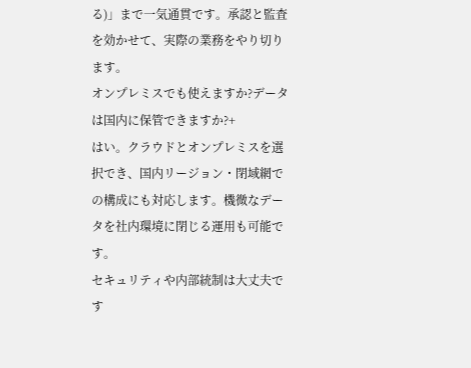る)」まで一気通貫です。承認と監査を効かせて、実際の業務をやり切ります。
オンプレミスでも使えますか?データは国内に保管できますか?+
はい。クラウドとオンプレミスを選択でき、国内リージョン・閉域網での構成にも対応します。機微なデータを社内環境に閉じる運用も可能です。
セキュリティや内部統制は大丈夫です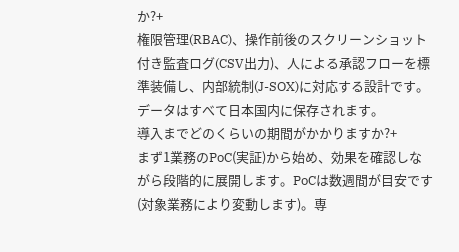か?+
権限管理(RBAC)、操作前後のスクリーンショット付き監査ログ(CSV出力)、人による承認フローを標準装備し、内部統制(J-SOX)に対応する設計です。データはすべて日本国内に保存されます。
導入までどのくらいの期間がかかりますか?+
まず1業務のPoC(実証)から始め、効果を確認しながら段階的に展開します。PoCは数週間が目安です(対象業務により変動します)。専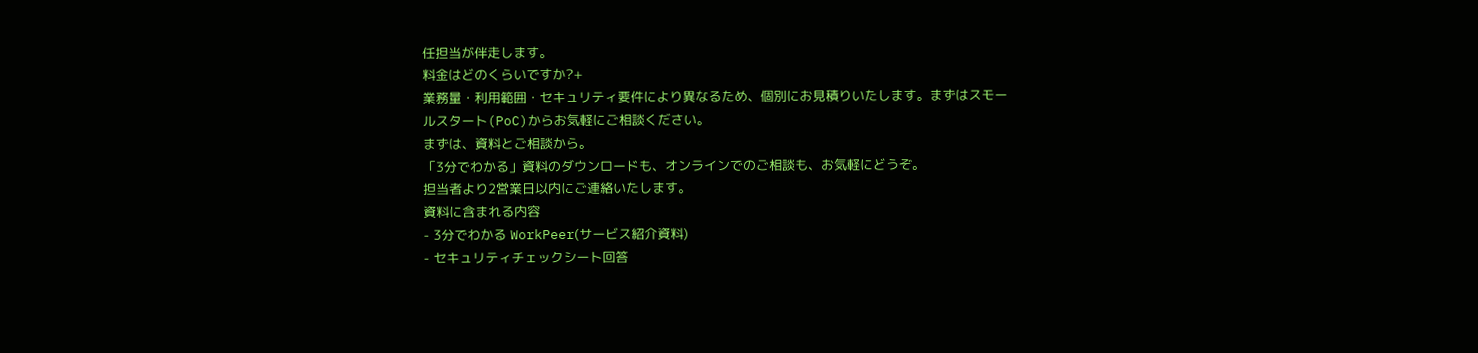任担当が伴走します。
料金はどのくらいですか?+
業務量・利用範囲・セキュリティ要件により異なるため、個別にお見積りいたします。まずはスモールスタート(PoC)からお気軽にご相談ください。
まずは、資料とご相談から。
「3分でわかる」資料のダウンロードも、オンラインでのご相談も、お気軽にどうぞ。
担当者より2営業日以内にご連絡いたします。
資料に含まれる内容
- 3分でわかる WorkPeer(サービス紹介資料)
- セキュリティチェックシート回答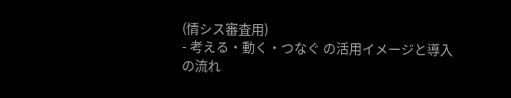(情シス審査用)
- 考える・動く・つなぐ の活用イメージと導入の流れ